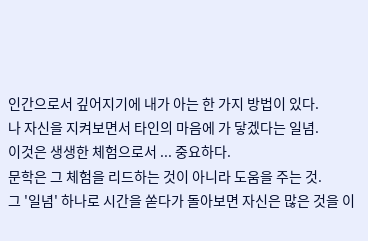인간으로서 깊어지기에 내가 아는 한 가지 방법이 있다.
나 자신을 지켜보면서 타인의 마음에 가 닿겠다는 일념.
이것은 생생한 체험으로서 ... 중요하다.
문학은 그 체험을 리드하는 것이 아니라 도움을 주는 것.
그 '일념' 하나로 시간을 쏟다가 돌아보면 자신은 많은 것을 이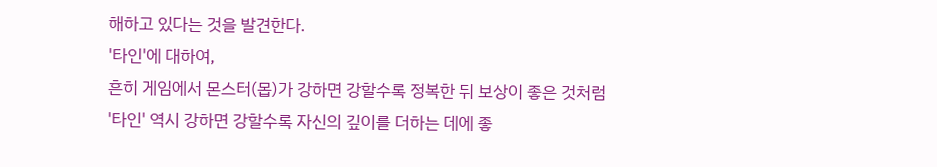해하고 있다는 것을 발견한다.
'타인'에 대하여,
흔히 게임에서 몬스터(몹)가 강하면 강할수록 정복한 뒤 보상이 좋은 것처럼
'타인' 역시 강하면 강할수록 자신의 깊이를 더하는 데에 좋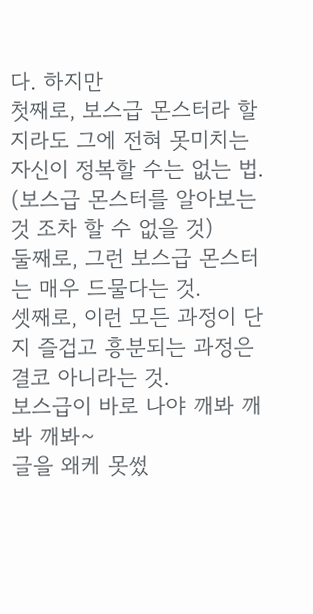다. 하지만
첫째로, 보스급 몬스터라 할지라도 그에 전혀 못미치는 자신이 정복할 수는 없는 법.
(보스급 몬스터를 알아보는 것 조차 할 수 없을 것)
둘째로, 그런 보스급 몬스터는 매우 드물다는 것.
셋째로, 이런 모든 과정이 단지 즐겁고 흥분되는 과정은 결코 아니라는 것.
보스급이 바로 나야 깨봐 깨봐 깨봐~
글을 왜케 못썼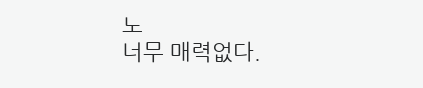노
너무 매력없다.